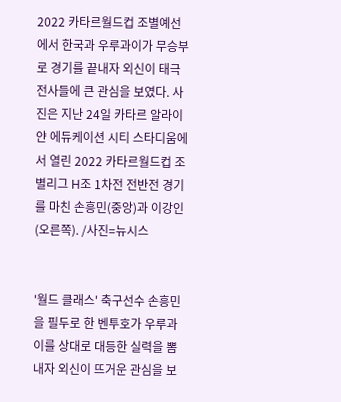2022 카타르월드컵 조별예선에서 한국과 우루과이가 무승부로 경기를 끝내자 외신이 태극전사들에 큰 관심을 보였다. 사진은 지난 24일 카타르 알라이얀 에듀케이션 시티 스타디움에서 열린 2022 카타르월드컵 조별리그 H조 1차전 전반전 경기를 마친 손흥민(중앙)과 이강인(오른쪽). /사진=뉴시스


'월드 클래스' 축구선수 손흥민을 필두로 한 벤투호가 우루과이를 상대로 대등한 실력을 뽐내자 외신이 뜨거운 관심을 보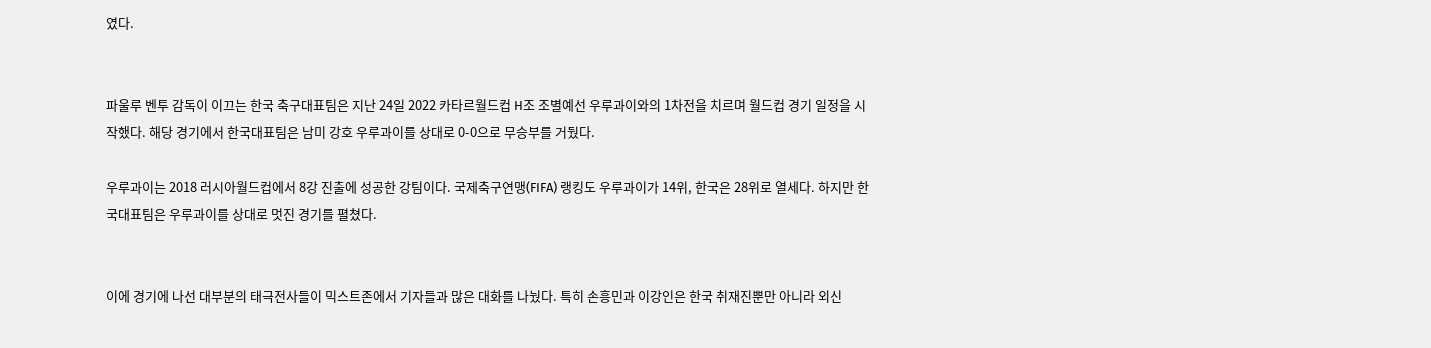였다.


파울루 벤투 감독이 이끄는 한국 축구대표팀은 지난 24일 2022 카타르월드컵 H조 조별예선 우루과이와의 1차전을 치르며 월드컵 경기 일정을 시작했다. 해당 경기에서 한국대표팀은 남미 강호 우루과이를 상대로 0-0으로 무승부를 거뒀다.

우루과이는 2018 러시아월드컵에서 8강 진출에 성공한 강팀이다. 국제축구연맹(FIFA) 랭킹도 우루과이가 14위, 한국은 28위로 열세다. 하지만 한국대표팀은 우루과이를 상대로 멋진 경기를 펼쳤다.


이에 경기에 나선 대부분의 태극전사들이 믹스트존에서 기자들과 많은 대화를 나눴다. 특히 손흥민과 이강인은 한국 취재진뿐만 아니라 외신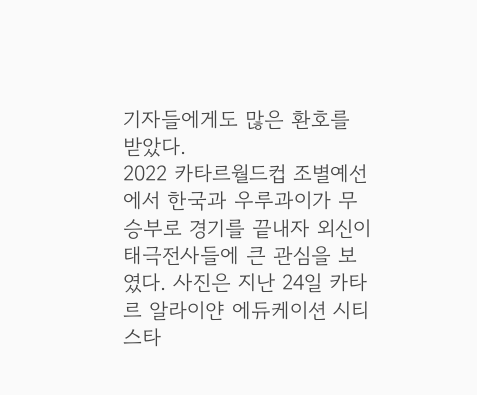기자들에게도 많은 환호를 받았다.
2022 카타르월드컵 조별예선에서 한국과 우루과이가 무승부로 경기를 끝내자 외신이 태극전사들에 큰 관심을 보였다. 사진은 지난 24일 카타르 알라이얀 에듀케이션 시티 스타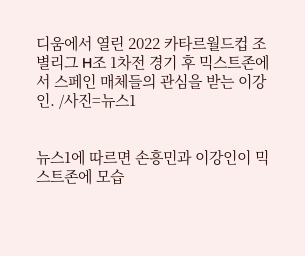디움에서 열린 2022 카타르월드컵 조별리그 H조 1차전 경기 후 믹스트존에서 스페인 매체들의 관심을 받는 이강인. /사진=뉴스1


뉴스1에 따르면 손흥민과 이강인이 믹스트존에 모습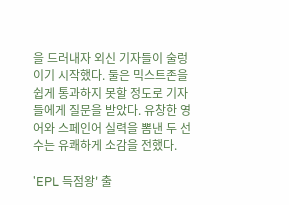을 드러내자 외신 기자들이 술렁이기 시작했다. 둘은 믹스트존을 쉽게 통과하지 못할 정도로 기자들에게 질문을 받았다. 유창한 영어와 스페인어 실력을 뽐낸 두 선수는 유쾌하게 소감을 전했다.

'EPL 득점왕' 출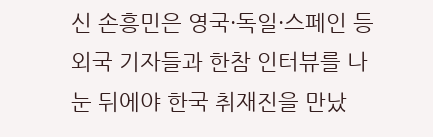신 손흥민은 영국·독일·스페인 등 외국 기자들과 한참 인터뷰를 나눈 뒤에야 한국 취재진을 만났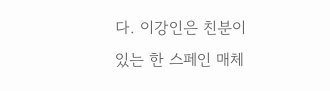다. 이강인은 친분이 있는 한 스페인 매체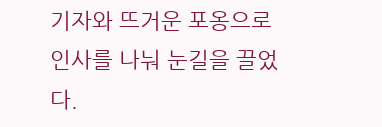기자와 뜨거운 포옹으로 인사를 나눠 눈길을 끌었다.